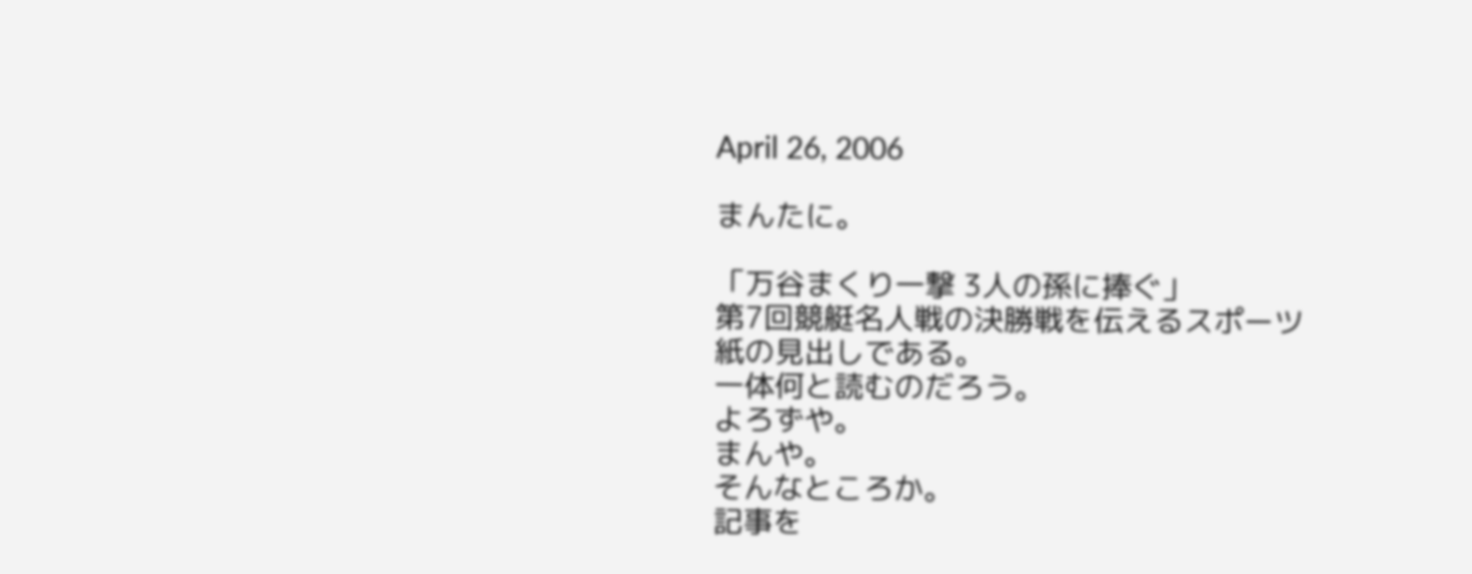April 26, 2006

まんたに。

「万谷まくり一撃 3人の孫に捧ぐ」
第7回競艇名人戦の決勝戦を伝えるスポーツ紙の見出しである。
一体何と読むのだろう。
よろずや。
まんや。
そんなところか。
記事を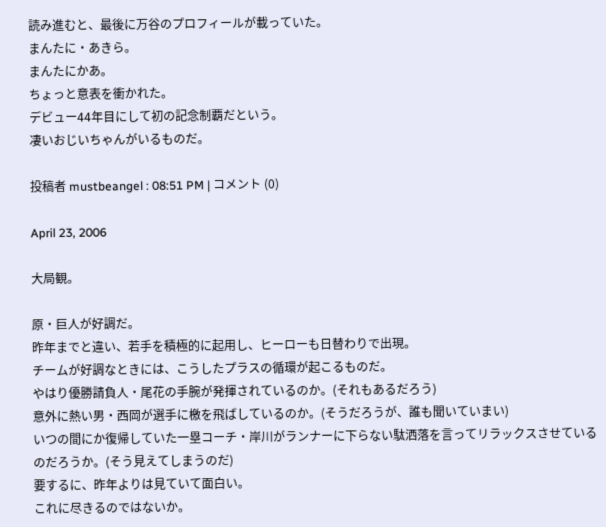読み進むと、最後に万谷のプロフィールが載っていた。
まんたに・あきら。
まんたにかあ。
ちょっと意表を衝かれた。
デビュー44年目にして初の記念制覇だという。
凄いおじいちゃんがいるものだ。

投稿者 mustbeangel : 08:51 PM | コメント (0)

April 23, 2006

大局観。

原・巨人が好調だ。
昨年までと違い、若手を積極的に起用し、ヒーローも日替わりで出現。
チームが好調なときには、こうしたプラスの循環が起こるものだ。
やはり優勝請負人・尾花の手腕が発揮されているのか。(それもあるだろう)
意外に熱い男・西岡が選手に檄を飛ばしているのか。(そうだろうが、誰も聞いていまい)
いつの間にか復帰していた一塁コーチ・岸川がランナーに下らない駄洒落を言ってリラックスさせているのだろうか。(そう見えてしまうのだ)
要するに、昨年よりは見ていて面白い。
これに尽きるのではないか。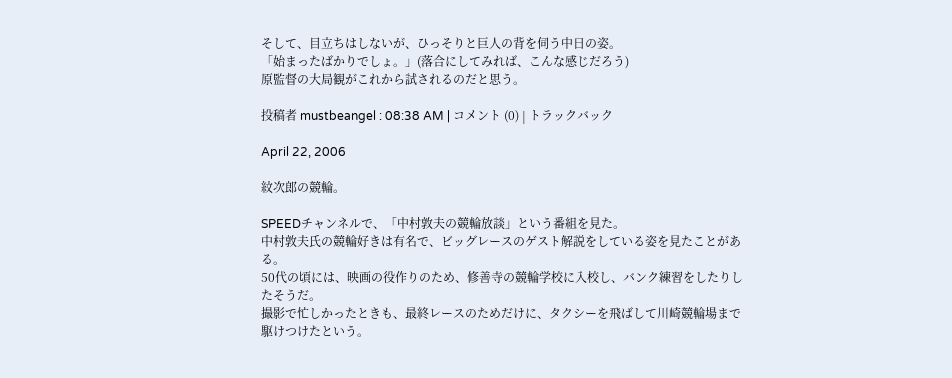そして、目立ちはしないが、ひっそりと巨人の背を伺う中日の姿。
「始まったばかりでしょ。」(落合にしてみれば、こんな感じだろう)
原監督の大局観がこれから試されるのだと思う。

投稿者 mustbeangel : 08:38 AM | コメント (0) | トラックバック

April 22, 2006

紋次郎の競輪。

SPEEDチャンネルで、「中村敦夫の競輪放談」という番組を見た。
中村敦夫氏の競輪好きは有名で、ビッグレースのゲスト解説をしている姿を見たことがある。
50代の頃には、映画の役作りのため、修善寺の競輪学校に入校し、バンク練習をしたりしたそうだ。
撮影で忙しかったときも、最終レースのためだけに、タクシーを飛ばして川崎競輪場まで駆けつけたという。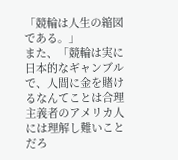「競輪は人生の縮図である。」
また、「競輪は実に日本的なギャンブルで、人間に金を賭けるなんてことは合理主義者のアメリカ人には理解し難いことだろ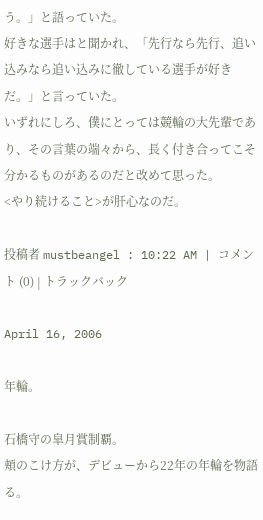う。」と語っていた。
好きな選手はと聞かれ、「先行なら先行、追い込みなら追い込みに徹している選手が好きだ。」と言っていた。
いずれにしろ、僕にとっては競輪の大先輩であり、その言葉の端々から、長く付き合ってこそ分かるものがあるのだと改めて思った。
<やり続けること>が肝心なのだ。

投稿者 mustbeangel : 10:22 AM | コメント (0) | トラックバック

April 16, 2006

年輪。

石橋守の皐月賞制覇。
頬のこけ方が、デビューから22年の年輪を物語る。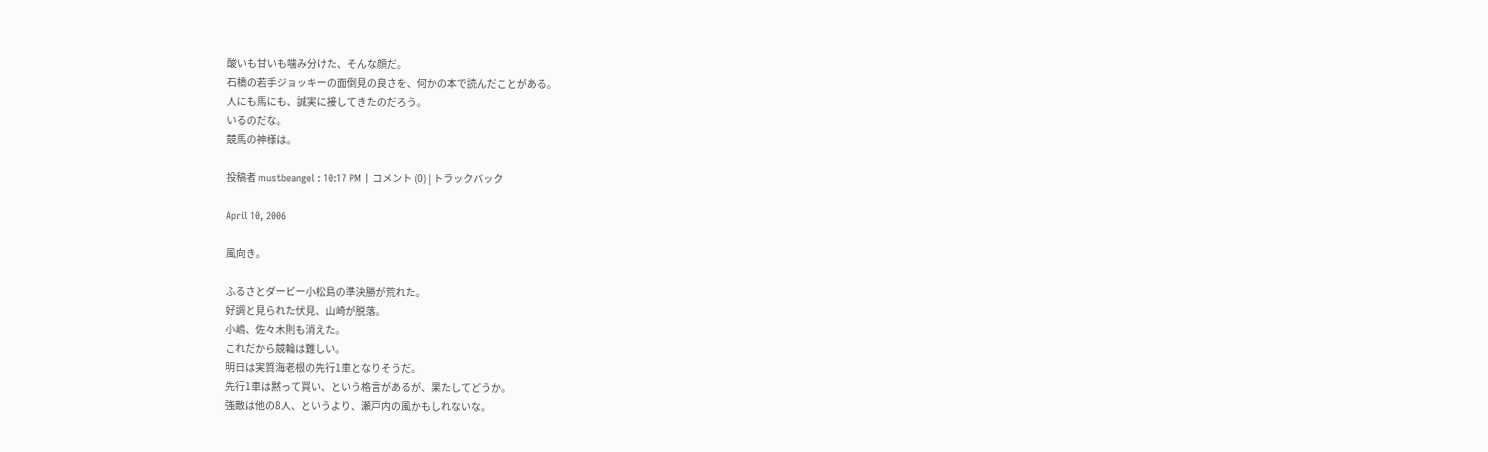酸いも甘いも噛み分けた、そんな顔だ。
石橋の若手ジョッキーの面倒見の良さを、何かの本で読んだことがある。
人にも馬にも、誠実に接してきたのだろう。
いるのだな。
競馬の神様は。

投稿者 mustbeangel : 10:17 PM | コメント (0) | トラックバック

April 10, 2006

風向き。

ふるさとダービー小松島の準決勝が荒れた。
好調と見られた伏見、山崎が脱落。
小嶋、佐々木則も消えた。
これだから競輪は難しい。
明日は実質海老根の先行1車となりそうだ。
先行1車は黙って買い、という格言があるが、果たしてどうか。
強敵は他の8人、というより、瀬戸内の風かもしれないな。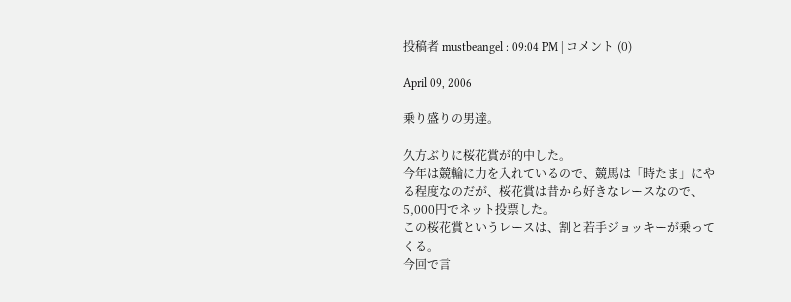投稿者 mustbeangel : 09:04 PM | コメント (0)

April 09, 2006

乗り盛りの男達。

久方ぶりに桜花賞が的中した。
今年は競輪に力を入れているので、競馬は「時たま」にやる程度なのだが、桜花賞は昔から好きなレースなので、5,000円でネット投票した。
この桜花賞というレースは、割と若手ジョッキーが乗ってくる。
今回で言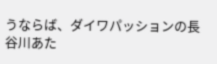うならば、ダイワパッションの長谷川あた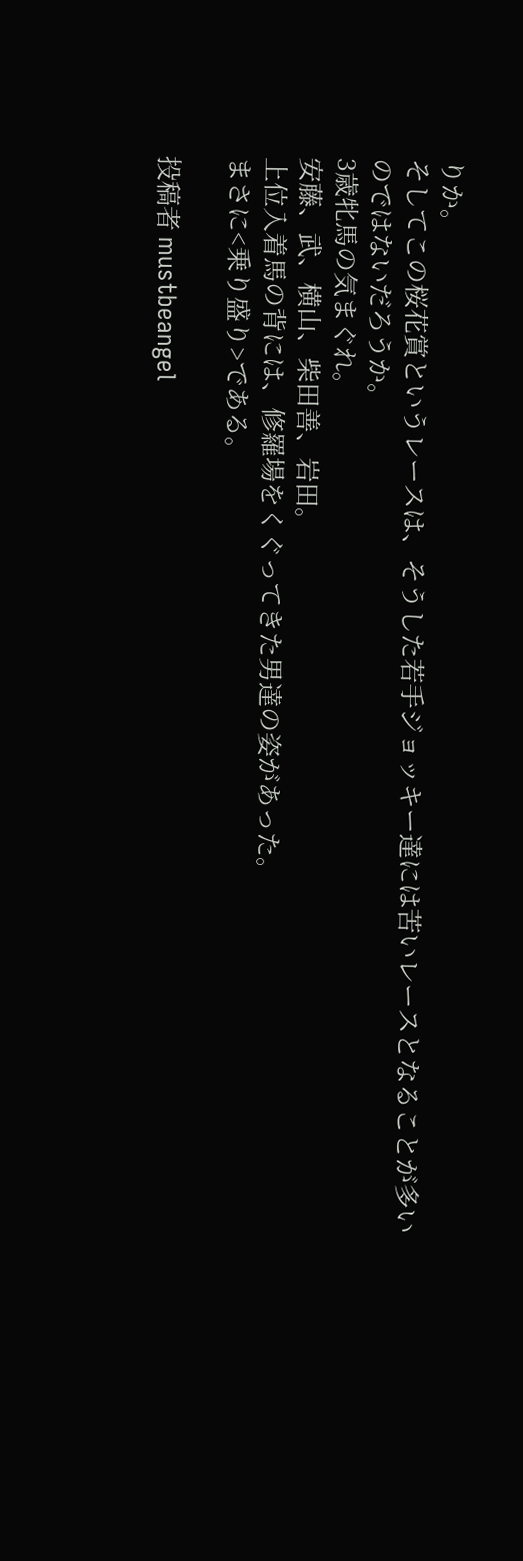りか。
そしてこの桜花賞というレースは、そうした若手ジョッキー達には苦いレースとなることが多いのではないだろうか。
3歳牝馬の気まぐれ。
安藤、武、横山、柴田善、岩田。
上位入着馬の背には、修羅場をくぐってきた男達の姿があった。
まさに<乗り盛り>である。

投稿者 mustbeangel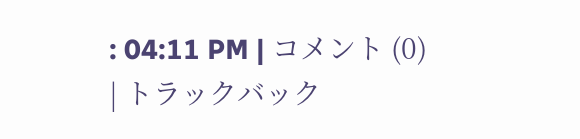: 04:11 PM | コメント (0) | トラックバック